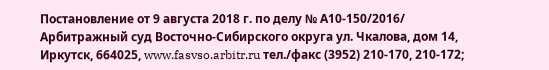Постановление от 9 августа 2018 г. по делу № А10-150/2016/ Арбитражный суд Восточно-Сибирского округа ул. Чкалова, дом 14, Иркутск, 664025, www.fasvso.arbitr.ru тел./факс (3952) 210-170, 210-172;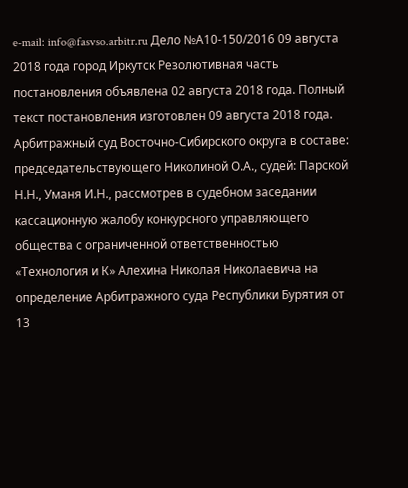e-mail: info@fasvso.arbitr.ru Дело №А10-150/2016 09 августа 2018 года город Иркутск Резолютивная часть постановления объявлена 02 августа 2018 года. Полный текст постановления изготовлен 09 августа 2018 года. Арбитражный суд Восточно-Сибирского округа в составе: председательствующего Николиной О.А., судей: Парской Н.Н., Уманя И.Н., рассмотрев в судебном заседании кассационную жалобу конкурсного управляющего общества с ограниченной ответственностью «Технология и К» Алехина Николая Николаевича на определение Арбитражного суда Республики Бурятия от 13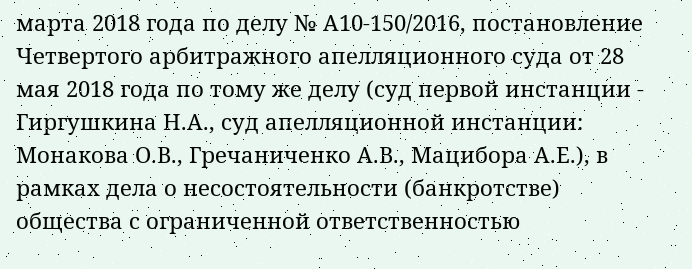марта 2018 года по делу № А10-150/2016, постановление Четвертого арбитражного апелляционного суда от 28 мая 2018 года по тому же делу (суд первой инстанции - Гиргушкина Н.А., суд апелляционной инстанции: Монакова О.В., Гречаниченко А.В., Мацибора А.Е.), в рамках дела о несостоятельности (банкротстве) общества с ограниченной ответственностью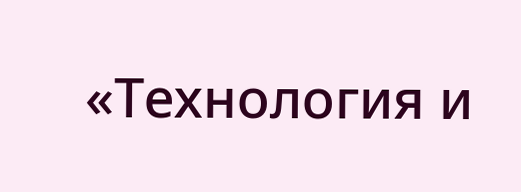«Технология и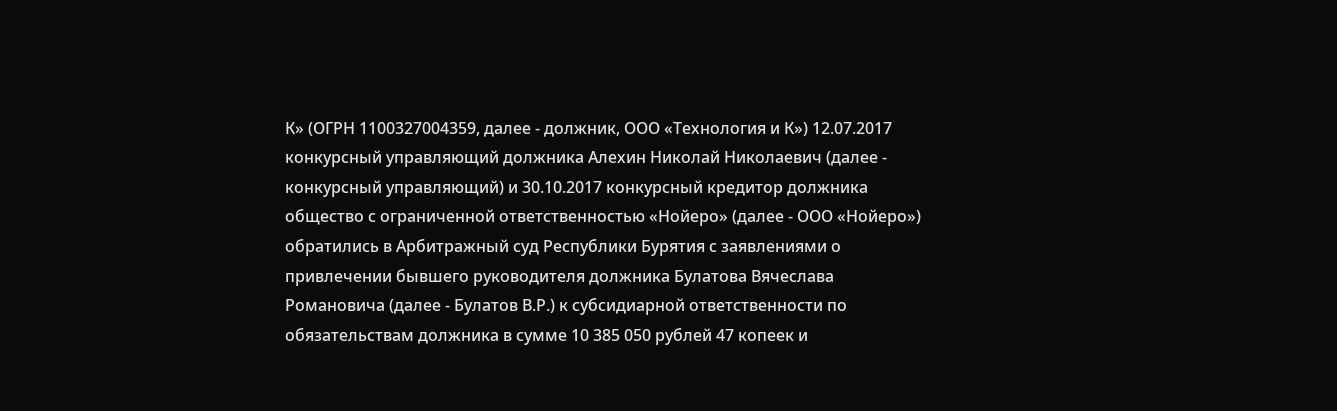К» (ОГРН 1100327004359, далее - должник, ООО «Технология и К») 12.07.2017 конкурсный управляющий должника Алехин Николай Николаевич (далее - конкурсный управляющий) и 30.10.2017 конкурсный кредитор должника общество с ограниченной ответственностью «Нойеро» (далее - ООО «Нойеро») обратились в Арбитражный суд Республики Бурятия с заявлениями о привлечении бывшего руководителя должника Булатова Вячеслава Романовича (далее - Булатов В.Р.) к субсидиарной ответственности по обязательствам должника в сумме 10 385 050 рублей 47 копеек и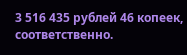3 516 435 рублей 46 копеек, соответственно.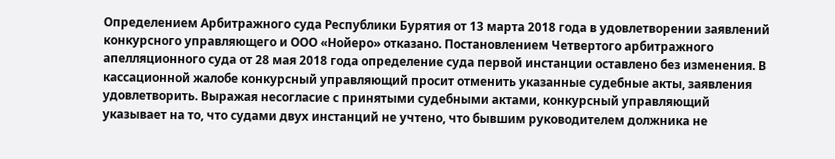Определением Арбитражного суда Республики Бурятия от 13 марта 2018 года в удовлетворении заявлений конкурсного управляющего и ООО «Нойеро» отказано. Постановлением Четвертого арбитражного апелляционного суда от 28 мая 2018 года определение суда первой инстанции оставлено без изменения. В кассационной жалобе конкурсный управляющий просит отменить указанные судебные акты, заявления удовлетворить. Выражая несогласие с принятыми судебными актами, конкурсный управляющий указывает на то, что судами двух инстанций не учтено, что бывшим руководителем должника не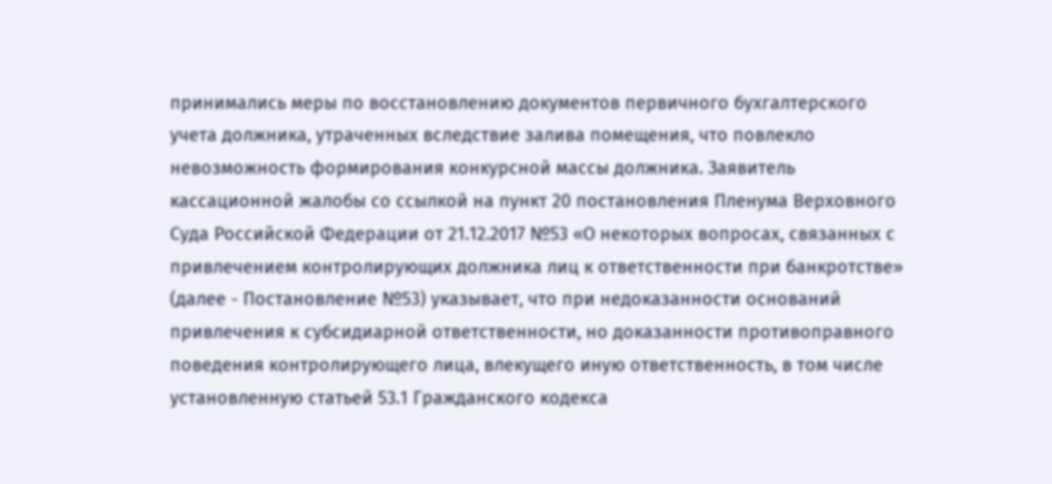принимались меры по восстановлению документов первичного бухгалтерского учета должника, утраченных вследствие залива помещения, что повлекло невозможность формирования конкурсной массы должника. Заявитель кассационной жалобы со ссылкой на пункт 20 постановления Пленума Верховного Суда Российской Федерации от 21.12.2017 №53 «О некоторых вопросах, связанных с привлечением контролирующих должника лиц к ответственности при банкротстве» (далее - Постановление №53) указывает, что при недоказанности оснований привлечения к субсидиарной ответственности, но доказанности противоправного поведения контролирующего лица, влекущего иную ответственность, в том числе установленную статьей 53.1 Гражданского кодекса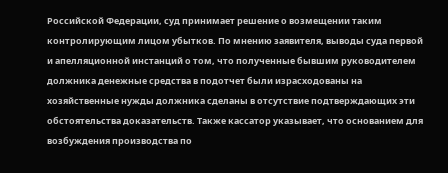Российской Федерации, суд принимает решение о возмещении таким контролирующим лицом убытков. По мнению заявителя, выводы суда первой и апелляционной инстанций о том, что полученные бывшим руководителем должника денежные средства в подотчет были израсходованы на хозяйственные нужды должника сделаны в отсутствие подтверждающих эти обстоятельства доказательств. Также кассатор указывает, что основанием для возбуждения производства по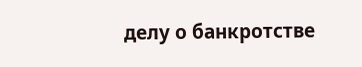делу о банкротстве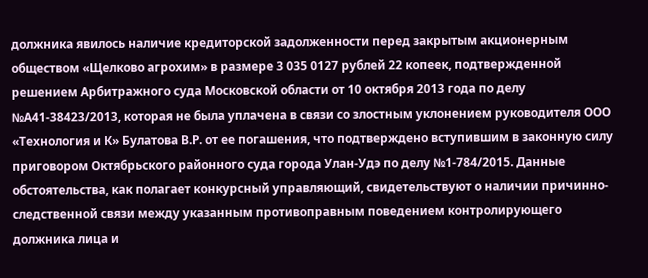должника явилось наличие кредиторской задолженности перед закрытым акционерным обществом «Щелково агрохим» в размере 3 035 0127 рублей 22 копеек, подтвержденной решением Арбитражного суда Московской области от 10 октября 2013 года по делу №А41-38423/2013, которая не была уплачена в связи со злостным уклонением руководителя ООО «Технология и К» Булатова В.Р. от ее погашения, что подтверждено вступившим в законную силу приговором Октябрьского районного суда города Улан-Удэ по делу №1-784/2015. Данные обстоятельства, как полагает конкурсный управляющий, свидетельствуют о наличии причинно-следственной связи между указанным противоправным поведением контролирующего должника лица и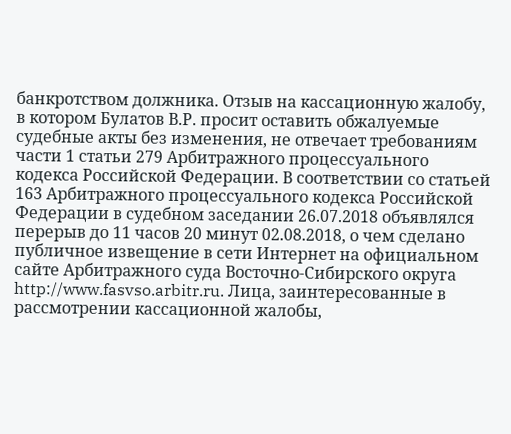банкротством должника. Отзыв на кассационную жалобу, в котором Булатов В.Р. просит оставить обжалуемые судебные акты без изменения, не отвечает требованиям части 1 статьи 279 Арбитражного процессуального кодекса Российской Федерации. В соответствии со статьей 163 Арбитражного процессуального кодекса Российской Федерации в судебном заседании 26.07.2018 объявлялся перерыв до 11 часов 20 минут 02.08.2018, о чем сделано публичное извещение в сети Интернет на официальном сайте Арбитражного суда Восточно-Сибирского округа http://www.fasvso.arbitr.ru. Лица, заинтересованные в рассмотрении кассационной жалобы,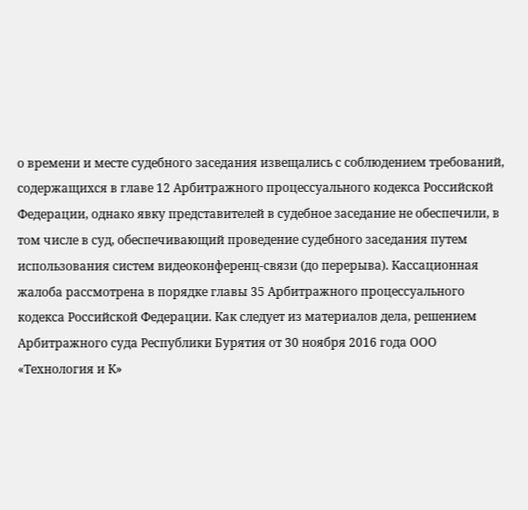о времени и месте судебного заседания извещались с соблюдением требований, содержащихся в главе 12 Арбитражного процессуального кодекса Российской Федерации, однако явку представителей в судебное заседание не обеспечили, в том числе в суд, обеспечивающий проведение судебного заседания путем использования систем видеоконференц-связи (до перерыва). Кассационная жалоба рассмотрена в порядке главы 35 Арбитражного процессуального кодекса Российской Федерации. Как следует из материалов дела, решением Арбитражного суда Республики Бурятия от 30 ноября 2016 года ООО «Технология и К»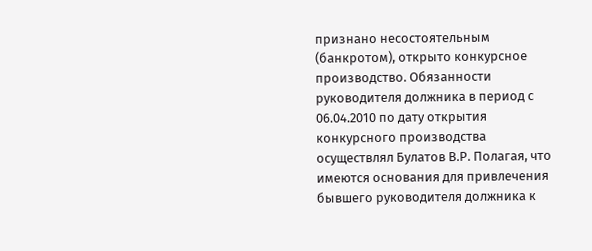признано несостоятельным (банкротом), открыто конкурсное производство. Обязанности руководителя должника в период с 06.04.2010 по дату открытия конкурсного производства осуществлял Булатов В.Р. Полагая, что имеются основания для привлечения бывшего руководителя должника к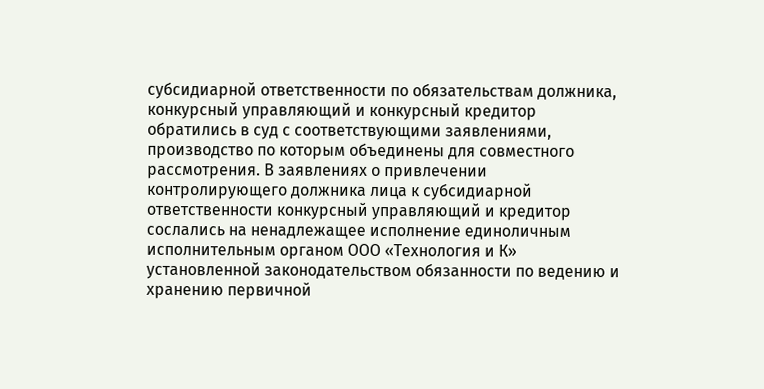субсидиарной ответственности по обязательствам должника, конкурсный управляющий и конкурсный кредитор обратились в суд с соответствующими заявлениями, производство по которым объединены для совместного рассмотрения. В заявлениях о привлечении контролирующего должника лица к субсидиарной ответственности конкурсный управляющий и кредитор сослались на ненадлежащее исполнение единоличным исполнительным органом ООО «Технология и К» установленной законодательством обязанности по ведению и хранению первичной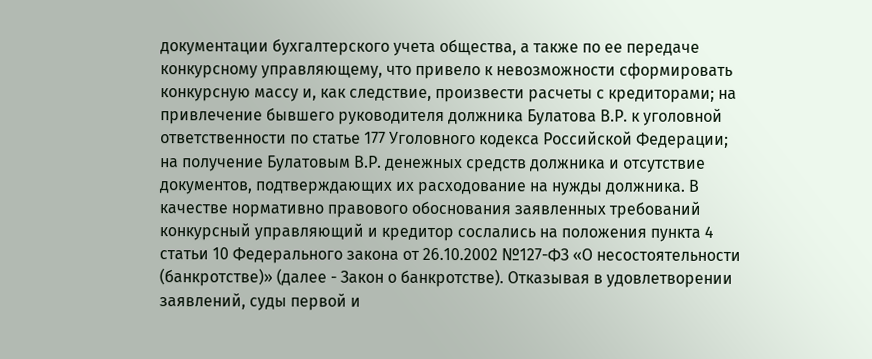документации бухгалтерского учета общества, а также по ее передаче конкурсному управляющему, что привело к невозможности сформировать конкурсную массу и, как следствие, произвести расчеты с кредиторами; на привлечение бывшего руководителя должника Булатова В.Р. к уголовной ответственности по статье 177 Уголовного кодекса Российской Федерации; на получение Булатовым В.Р. денежных средств должника и отсутствие документов, подтверждающих их расходование на нужды должника. В качестве нормативно правового обоснования заявленных требований конкурсный управляющий и кредитор сослались на положения пункта 4 статьи 10 Федерального закона от 26.10.2002 №127-ФЗ «О несостоятельности (банкротстве)» (далее - Закон о банкротстве). Отказывая в удовлетворении заявлений, суды первой и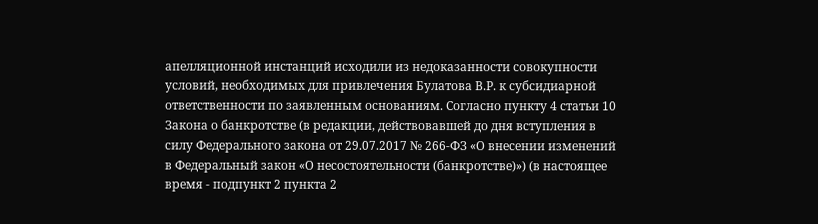апелляционной инстанций исходили из недоказанности совокупности условий, необходимых для привлечения Булатова В.Р. к субсидиарной ответственности по заявленным основаниям. Согласно пункту 4 статьи 10 Закона о банкротстве (в редакции, действовавшей до дня вступления в силу Федерального закона от 29.07.2017 № 266-ФЗ «О внесении изменений в Федеральный закон «О несостоятельности (банкротстве)») (в настоящее время - подпункт 2 пункта 2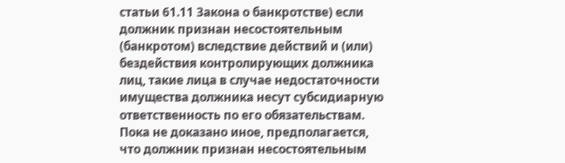статьи 61.11 Закона о банкротстве) если должник признан несостоятельным (банкротом) вследствие действий и (или) бездействия контролирующих должника лиц, такие лица в случае недостаточности имущества должника несут субсидиарную ответственность по его обязательствам. Пока не доказано иное, предполагается, что должник признан несостоятельным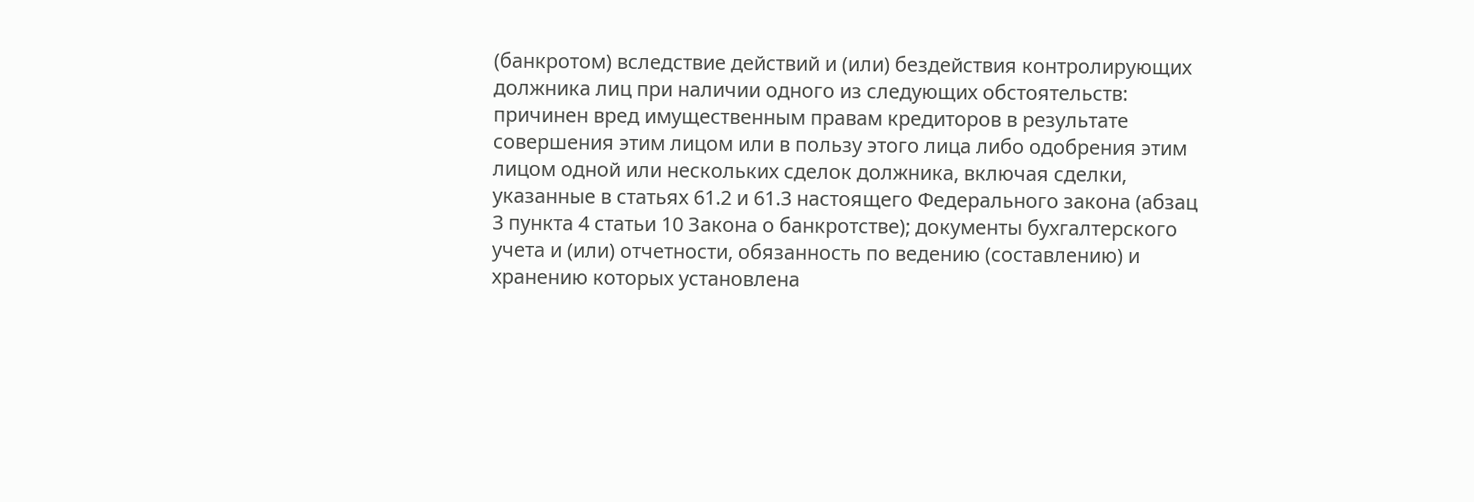(банкротом) вследствие действий и (или) бездействия контролирующих должника лиц при наличии одного из следующих обстоятельств: причинен вред имущественным правам кредиторов в результате совершения этим лицом или в пользу этого лица либо одобрения этим лицом одной или нескольких сделок должника, включая сделки, указанные в статьях 61.2 и 61.3 настоящего Федерального закона (абзац 3 пункта 4 статьи 10 Закона о банкротстве); документы бухгалтерского учета и (или) отчетности, обязанность по ведению (составлению) и хранению которых установлена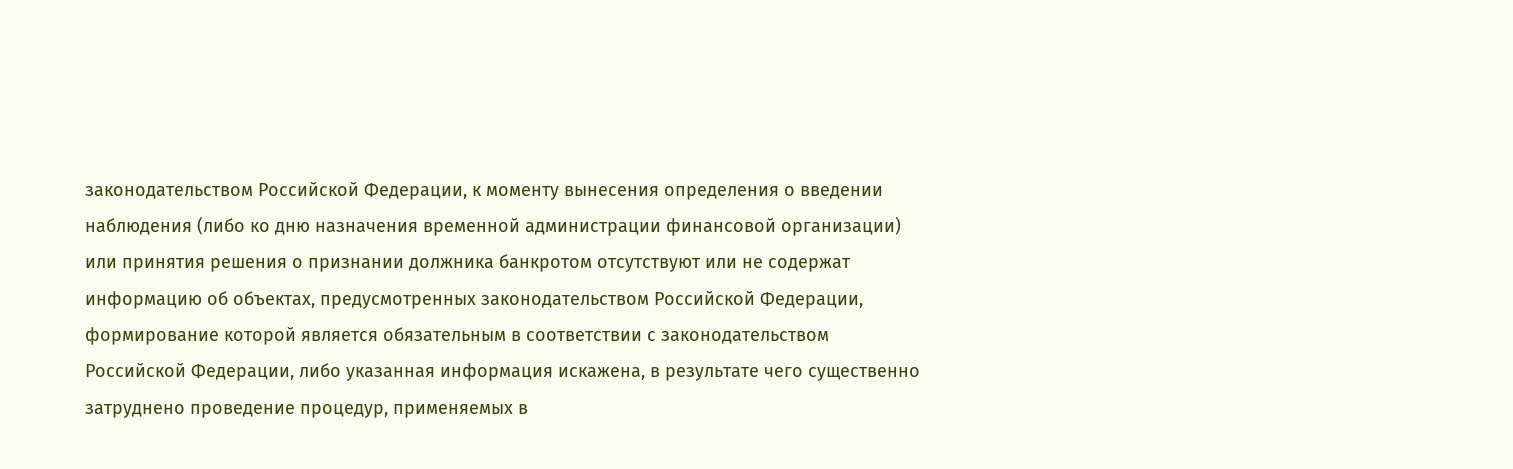законодательством Российской Федерации, к моменту вынесения определения о введении наблюдения (либо ко дню назначения временной администрации финансовой организации) или принятия решения о признании должника банкротом отсутствуют или не содержат информацию об объектах, предусмотренных законодательством Российской Федерации, формирование которой является обязательным в соответствии с законодательством Российской Федерации, либо указанная информация искажена, в результате чего существенно затруднено проведение процедур, применяемых в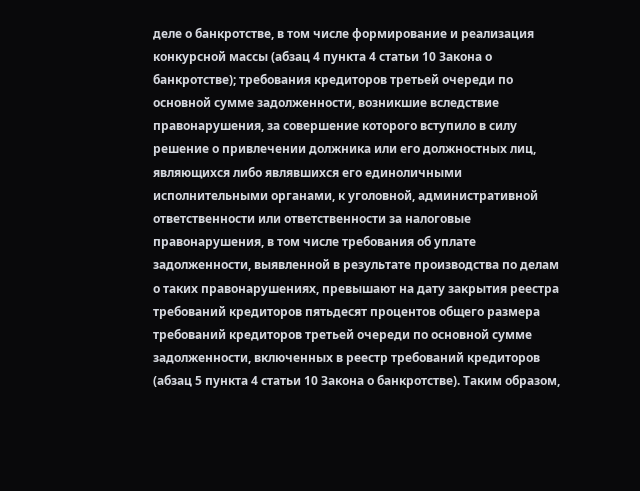деле о банкротстве, в том числе формирование и реализация конкурсной массы (абзац 4 пункта 4 статьи 10 Закона о банкротстве); требования кредиторов третьей очереди по основной сумме задолженности, возникшие вследствие правонарушения, за совершение которого вступило в силу решение о привлечении должника или его должностных лиц, являющихся либо являвшихся его единоличными исполнительными органами, к уголовной, административной ответственности или ответственности за налоговые правонарушения, в том числе требования об уплате задолженности, выявленной в результате производства по делам о таких правонарушениях, превышают на дату закрытия реестра требований кредиторов пятьдесят процентов общего размера требований кредиторов третьей очереди по основной сумме задолженности, включенных в реестр требований кредиторов (абзац 5 пункта 4 статьи 10 Закона о банкротстве). Таким образом,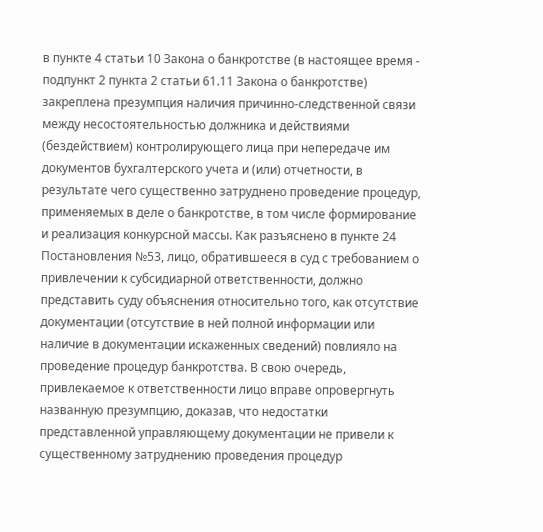в пункте 4 статьи 10 Закона о банкротстве (в настоящее время - подпункт 2 пункта 2 статьи 61.11 Закона о банкротстве) закреплена презумпция наличия причинно-следственной связи между несостоятельностью должника и действиями (бездействием) контролирующего лица при непередаче им документов бухгалтерского учета и (или) отчетности, в результате чего существенно затруднено проведение процедур, применяемых в деле о банкротстве, в том числе формирование и реализация конкурсной массы. Как разъяснено в пункте 24 Постановления №53, лицо, обратившееся в суд с требованием о привлечении к субсидиарной ответственности, должно представить суду объяснения относительно того, как отсутствие документации (отсутствие в ней полной информации или наличие в документации искаженных сведений) повлияло на проведение процедур банкротства. В свою очередь, привлекаемое к ответственности лицо вправе опровергнуть названную презумпцию, доказав, что недостатки представленной управляющему документации не привели к существенному затруднению проведения процедур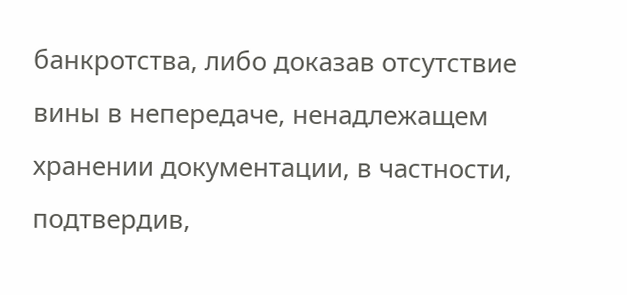банкротства, либо доказав отсутствие вины в непередаче, ненадлежащем хранении документации, в частности, подтвердив,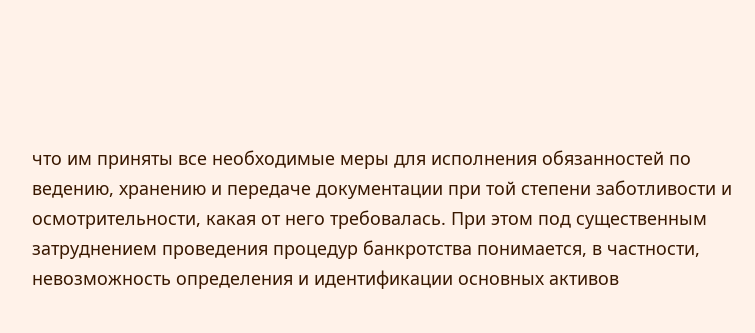что им приняты все необходимые меры для исполнения обязанностей по ведению, хранению и передаче документации при той степени заботливости и осмотрительности, какая от него требовалась. При этом под существенным затруднением проведения процедур банкротства понимается, в частности, невозможность определения и идентификации основных активов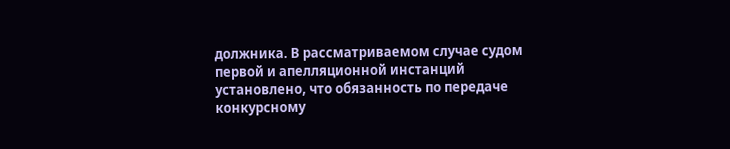должника. В рассматриваемом случае судом первой и апелляционной инстанций установлено, что обязанность по передаче конкурсному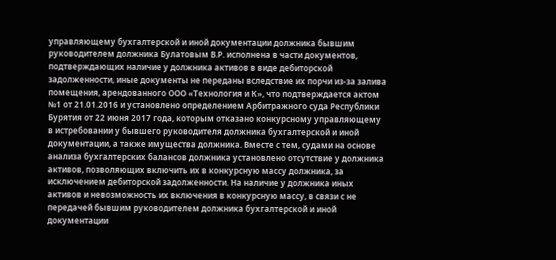управляющему бухгалтерской и иной документации должника бывшим руководителем должника Булатовым В.Р. исполнена в части документов, подтверждающих наличие у должника активов в виде дебиторской задолженности, иные документы не переданы вследствие их порчи из-за залива помещения, арендованного ООО «Технология и К», что подтверждается актом №1 от 21.01.2016 и установлено определением Арбитражного суда Республики Бурятия от 22 июня 2017 года, которым отказано конкурсному управляющему в истребовании у бывшего руководителя должника бухгалтерской и иной документации, а также имущества должника. Вместе с тем, судами на основе анализа бухгалтерских балансов должника установлено отсутствие у должника активов, позволяющих включить их в конкурсную массу должника, за исключением дебиторской задолженности. На наличие у должника иных активов и невозможность их включения в конкурсную массу, в связи с не передачей бывшим руководителем должника бухгалтерской и иной документации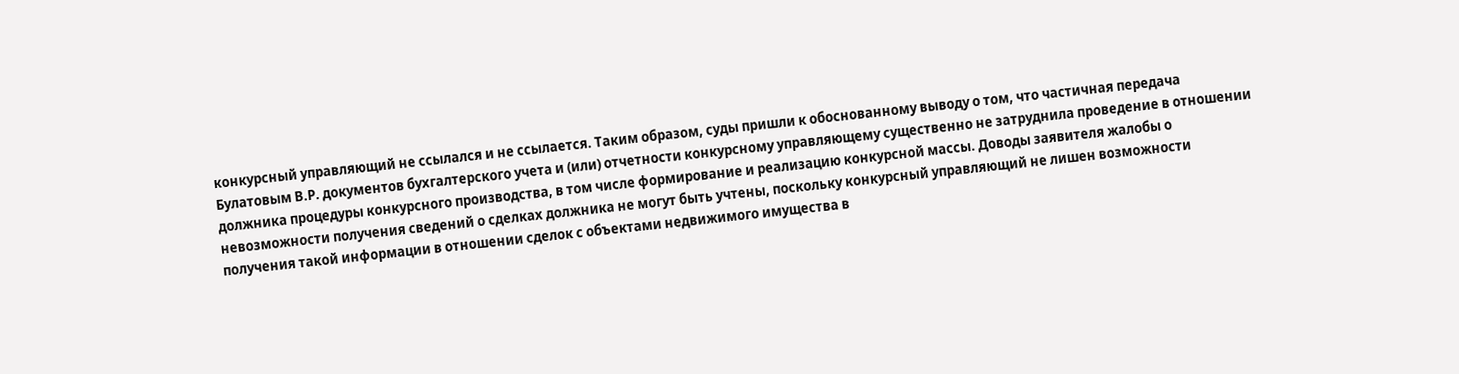конкурсный управляющий не ссылался и не ссылается. Таким образом, суды пришли к обоснованному выводу о том, что частичная передача Булатовым В.Р. документов бухгалтерского учета и (или) отчетности конкурсному управляющему существенно не затруднила проведение в отношении должника процедуры конкурсного производства, в том числе формирование и реализацию конкурсной массы. Доводы заявителя жалобы о невозможности получения сведений о сделках должника не могут быть учтены, поскольку конкурсный управляющий не лишен возможности получения такой информации в отношении сделок с объектами недвижимого имущества в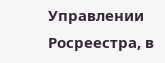Управлении Росреестра, в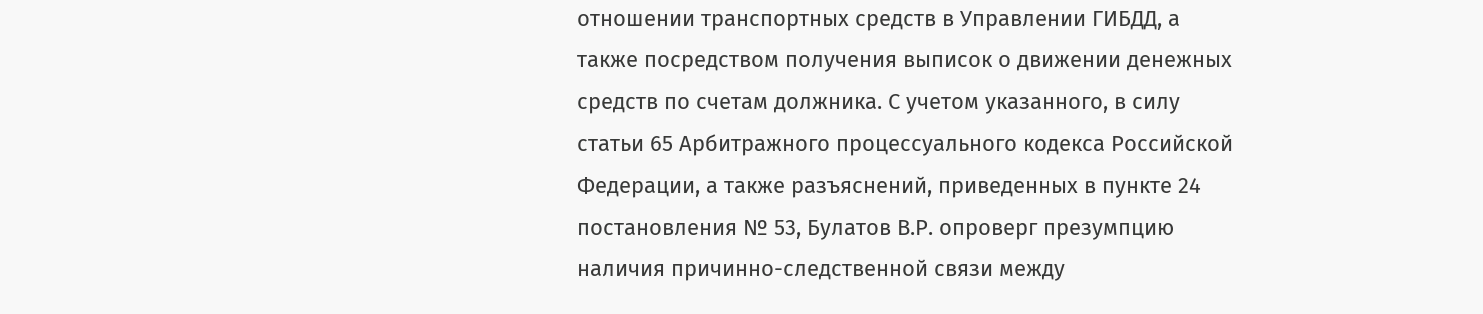отношении транспортных средств в Управлении ГИБДД, а также посредством получения выписок о движении денежных средств по счетам должника. С учетом указанного, в силу статьи 65 Арбитражного процессуального кодекса Российской Федерации, а также разъяснений, приведенных в пункте 24 постановления № 53, Булатов В.Р. опроверг презумпцию наличия причинно-следственной связи между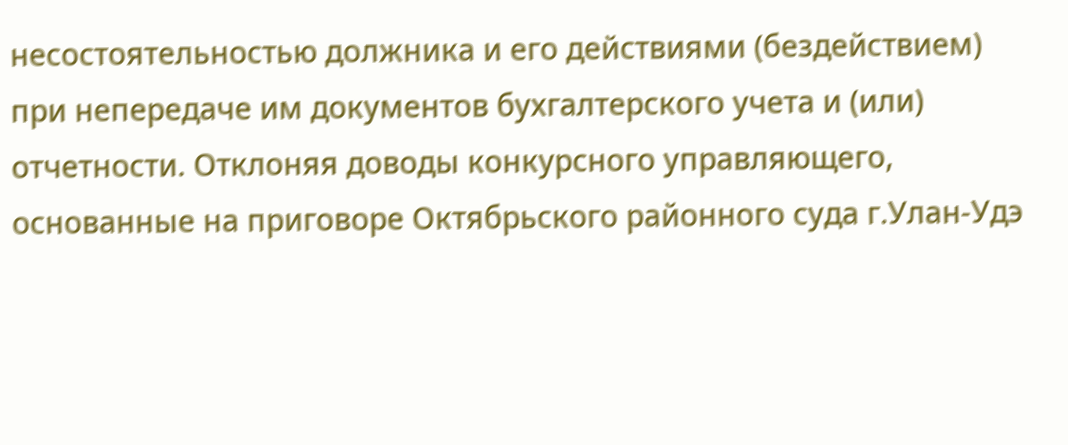несостоятельностью должника и его действиями (бездействием) при непередаче им документов бухгалтерского учета и (или) отчетности. Отклоняя доводы конкурсного управляющего, основанные на приговоре Октябрьского районного суда г.Улан-Удэ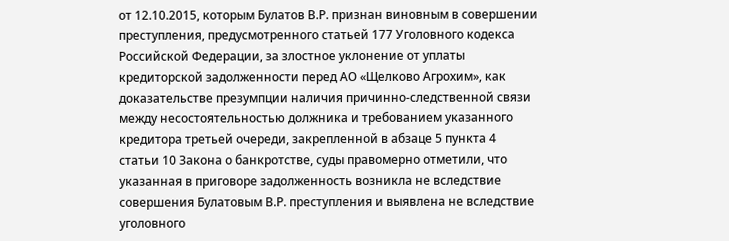от 12.10.2015, которым Булатов В.Р. признан виновным в совершении преступления, предусмотренного статьей 177 Уголовного кодекса Российской Федерации, за злостное уклонение от уплаты кредиторской задолженности перед АО «Щелково Агрохим», как доказательстве презумпции наличия причинно-следственной связи между несостоятельностью должника и требованием указанного кредитора третьей очереди, закрепленной в абзаце 5 пункта 4 статьи 10 Закона о банкротстве, суды правомерно отметили, что указанная в приговоре задолженность возникла не вследствие совершения Булатовым В.Р. преступления и выявлена не вследствие уголовного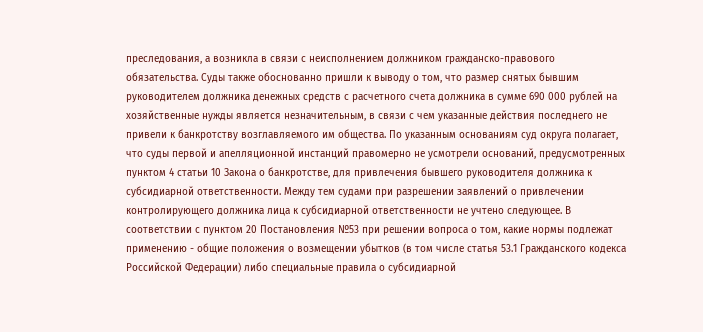преследования, а возникла в связи с неисполнением должником гражданско-правового обязательства. Суды также обоснованно пришли к выводу о том, что размер снятых бывшим руководителем должника денежных средств с расчетного счета должника в сумме 690 000 рублей на хозяйственные нужды является незначительным, в связи с чем указанные действия последнего не привели к банкротству возглавляемого им общества. По указанным основаниям суд округа полагает, что суды первой и апелляционной инстанций правомерно не усмотрели оснований, предусмотренных пунктом 4 статьи 10 Закона о банкротстве, для привлечения бывшего руководителя должника к субсидиарной ответственности. Между тем судами при разрешении заявлений о привлечении контролирующего должника лица к субсидиарной ответственности не учтено следующее. В соответствии с пунктом 20 Постановления №53 при решении вопроса о том, какие нормы подлежат применению - общие положения о возмещении убытков (в том числе статья 53.1 Гражданского кодекса Российской Федерации) либо специальные правила о субсидиарной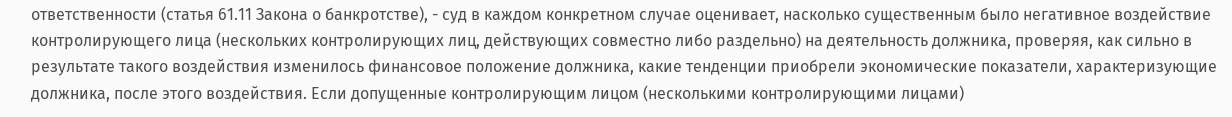ответственности (статья 61.11 Закона о банкротстве), - суд в каждом конкретном случае оценивает, насколько существенным было негативное воздействие контролирующего лица (нескольких контролирующих лиц, действующих совместно либо раздельно) на деятельность должника, проверяя, как сильно в результате такого воздействия изменилось финансовое положение должника, какие тенденции приобрели экономические показатели, характеризующие должника, после этого воздействия. Если допущенные контролирующим лицом (несколькими контролирующими лицами)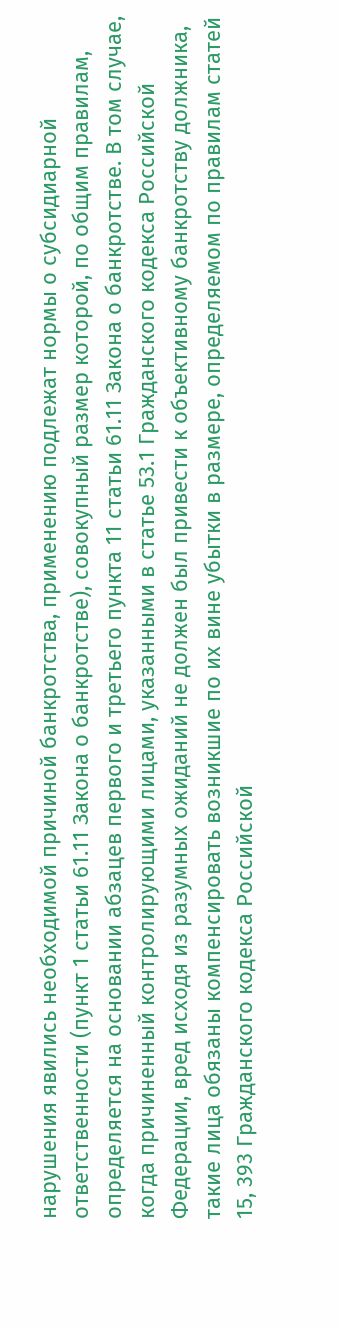нарушения явились необходимой причиной банкротства, применению подлежат нормы о субсидиарной ответственности (пункт 1 статьи 61.11 Закона о банкротстве), совокупный размер которой, по общим правилам, определяется на основании абзацев первого и третьего пункта 11 статьи 61.11 Закона о банкротстве. В том случае, когда причиненный контролирующими лицами, указанными в статье 53.1 Гражданского кодекса Российской Федерации, вред исходя из разумных ожиданий не должен был привести к объективному банкротству должника, такие лица обязаны компенсировать возникшие по их вине убытки в размере, определяемом по правилам статей 15, 393 Гражданского кодекса Российской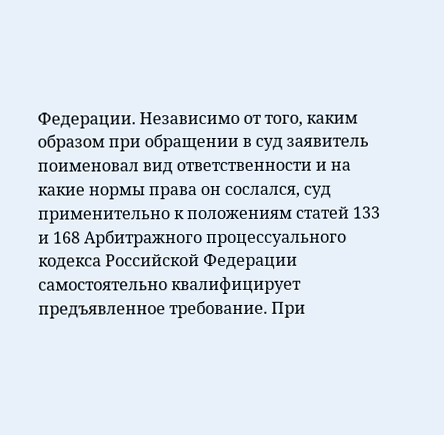Федерации. Независимо от того, каким образом при обращении в суд заявитель поименовал вид ответственности и на какие нормы права он сослался, суд применительно к положениям статей 133 и 168 Арбитражного процессуального кодекса Российской Федерации самостоятельно квалифицирует предъявленное требование. При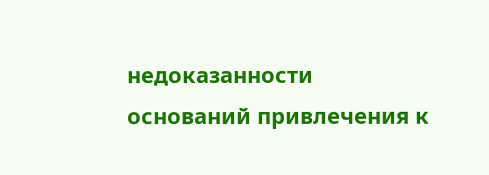недоказанности оснований привлечения к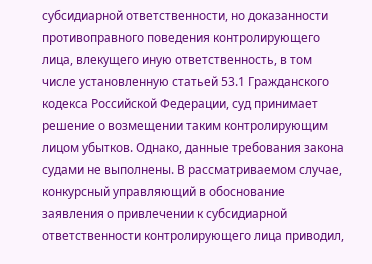субсидиарной ответственности, но доказанности противоправного поведения контролирующего лица, влекущего иную ответственность, в том числе установленную статьей 53.1 Гражданского кодекса Российской Федерации, суд принимает решение о возмещении таким контролирующим лицом убытков. Однако, данные требования закона судами не выполнены. В рассматриваемом случае, конкурсный управляющий в обоснование заявления о привлечении к субсидиарной ответственности контролирующего лица приводил,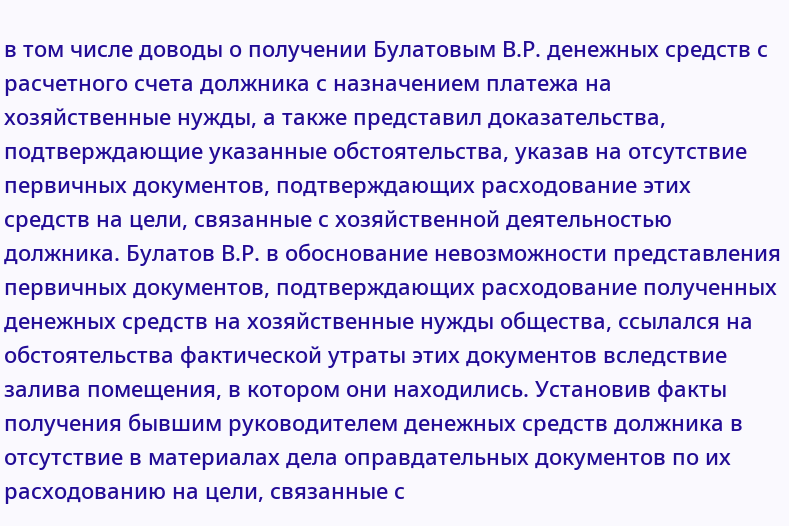в том числе доводы о получении Булатовым В.Р. денежных средств с расчетного счета должника с назначением платежа на хозяйственные нужды, а также представил доказательства, подтверждающие указанные обстоятельства, указав на отсутствие первичных документов, подтверждающих расходование этих средств на цели, связанные с хозяйственной деятельностью должника. Булатов В.Р. в обоснование невозможности представления первичных документов, подтверждающих расходование полученных денежных средств на хозяйственные нужды общества, ссылался на обстоятельства фактической утраты этих документов вследствие залива помещения, в котором они находились. Установив факты получения бывшим руководителем денежных средств должника в отсутствие в материалах дела оправдательных документов по их расходованию на цели, связанные с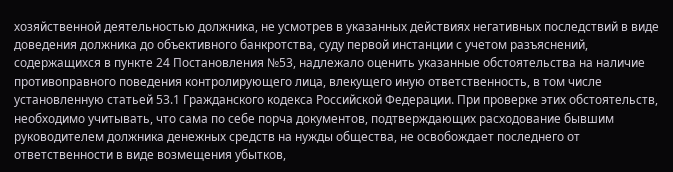хозяйственной деятельностью должника, не усмотрев в указанных действиях негативных последствий в виде доведения должника до объективного банкротства, суду первой инстанции с учетом разъяснений, содержащихся в пункте 24 Постановления №53, надлежало оценить указанные обстоятельства на наличие противоправного поведения контролирующего лица, влекущего иную ответственность, в том числе установленную статьей 53.1 Гражданского кодекса Российской Федерации. При проверке этих обстоятельств, необходимо учитывать, что сама по себе порча документов, подтверждающих расходование бывшим руководителем должника денежных средств на нужды общества, не освобождает последнего от ответственности в виде возмещения убытков,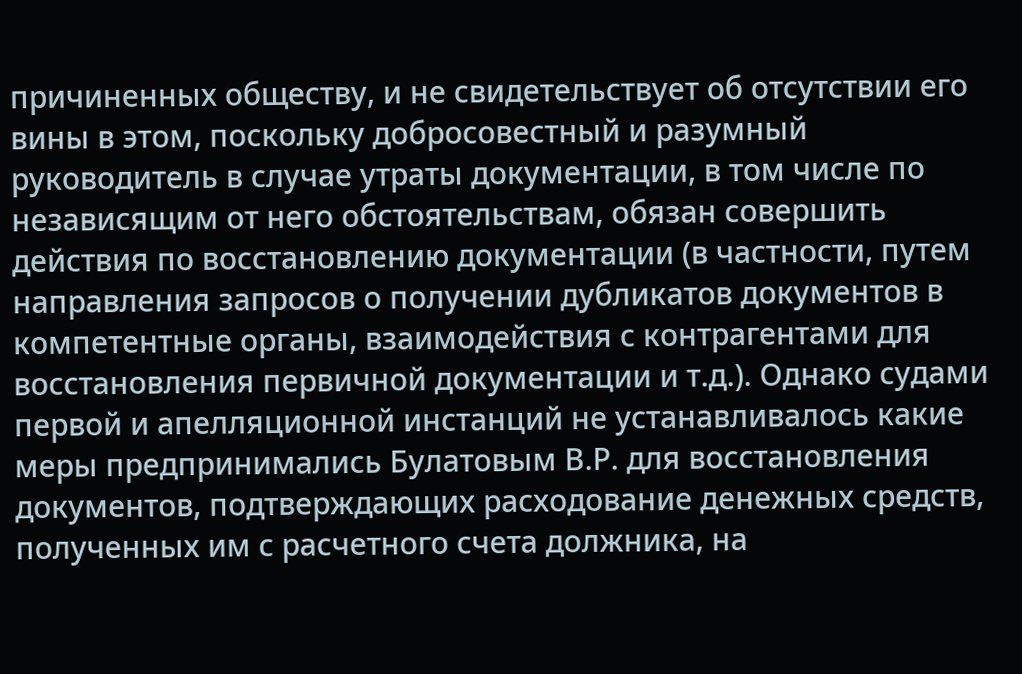причиненных обществу, и не свидетельствует об отсутствии его вины в этом, поскольку добросовестный и разумный руководитель в случае утраты документации, в том числе по независящим от него обстоятельствам, обязан совершить действия по восстановлению документации (в частности, путем направления запросов о получении дубликатов документов в компетентные органы, взаимодействия с контрагентами для восстановления первичной документации и т.д.). Однако судами первой и апелляционной инстанций не устанавливалось какие меры предпринимались Булатовым В.Р. для восстановления документов, подтверждающих расходование денежных средств, полученных им с расчетного счета должника, на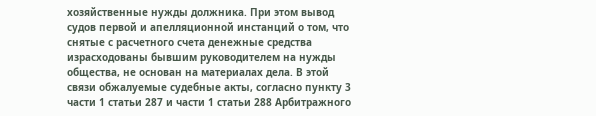хозяйственные нужды должника. При этом вывод судов первой и апелляционной инстанций о том, что снятые с расчетного счета денежные средства израсходованы бывшим руководителем на нужды общества, не основан на материалах дела. В этой связи обжалуемые судебные акты, согласно пункту 3 части 1 статьи 287 и части 1 статьи 288 Арбитражного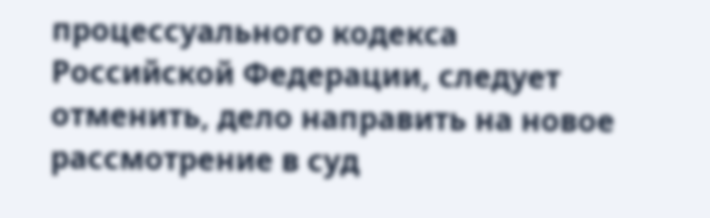процессуального кодекса Российской Федерации, следует отменить, дело направить на новое рассмотрение в суд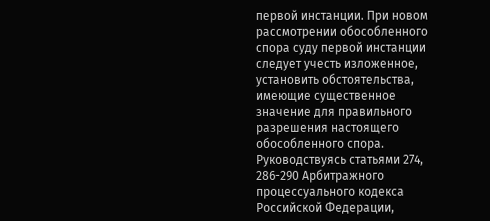первой инстанции. При новом рассмотрении обособленного спора суду первой инстанции следует учесть изложенное, установить обстоятельства, имеющие существенное значение для правильного разрешения настоящего обособленного спора. Руководствуясь статьями 274, 286-290 Арбитражного процессуального кодекса Российской Федерации,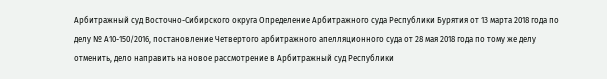Арбитражный суд Восточно-Сибирского округа Определение Арбитражного суда Республики Бурятия от 13 марта 2018 года по делу № А10-150/2016, постановление Четвертого арбитражного апелляционного суда от 28 мая 2018 года по тому же делу отменить, дело направить на новое рассмотрение в Арбитражный суд Республики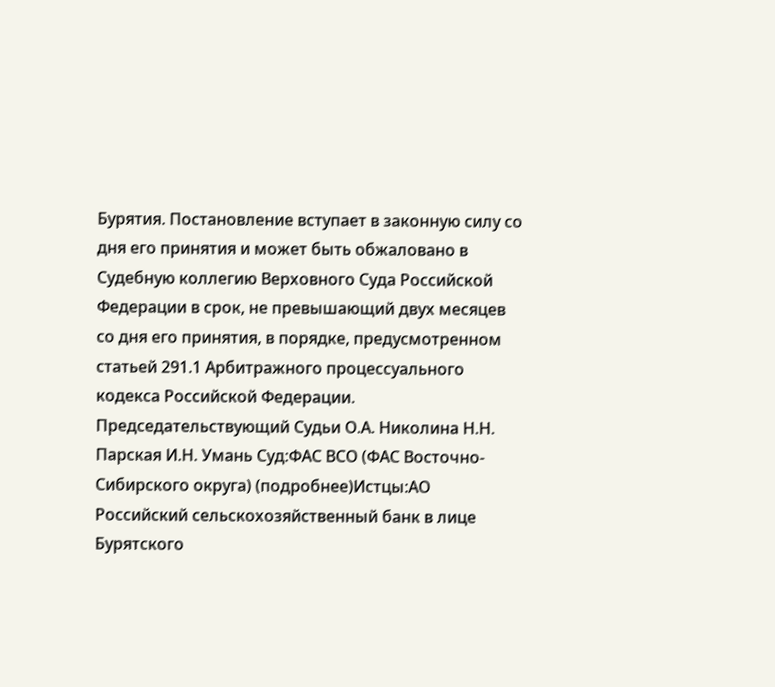Бурятия. Постановление вступает в законную силу со дня его принятия и может быть обжаловано в Судебную коллегию Верховного Суда Российской Федерации в срок, не превышающий двух месяцев со дня его принятия, в порядке, предусмотренном статьей 291.1 Арбитражного процессуального кодекса Российской Федерации. Председательствующий Судьи О.А. Николина Н.Н. Парская И.Н. Умань Суд:ФАС ВСО (ФАС Восточно-Сибирского округа) (подробнее)Истцы:АО Российский сельскохозяйственный банк в лице Бурятского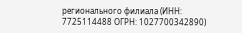регионального филиала (ИНН: 7725114488 ОГРН: 1027700342890)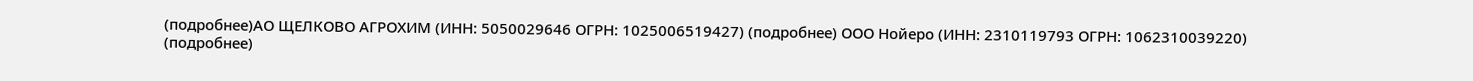(подробнее)АО ЩЕЛКОВО АГРОХИМ (ИНН: 5050029646 ОГРН: 1025006519427) (подробнее) ООО Нойеро (ИНН: 2310119793 ОГРН: 1062310039220) (подробнее)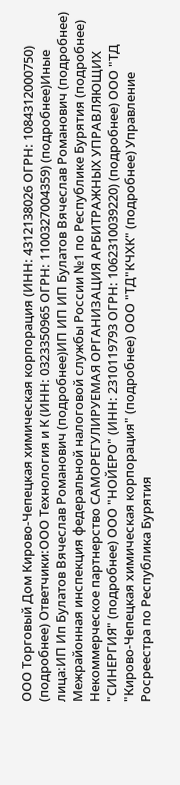ООО Торговый Дом Кирово-Чепецкая химическая корпорация (ИНН: 4312138026 ОГРН: 1084312000750) (подробнее) Ответчики:ООО Технология и К (ИНН: 0323350965 ОГРН: 1100327004359) (подробнее)Иные лица:ИП Ип Булатов Вячеслав Романович (подробнее)ИП ИП ИП Булатов Вячеслав Романович (подробнее) Межрайонная инспекция федеральной налоговой службы России №1 по Республике Бурятия (подробнее) Некоммерческое партнерство САМОРЕГУЛИРУЕМАЯ ОРГАНИЗАЦИЯ АРБИТРАЖНЫХ УПРАВЛЯЮЩИХ "СИНЕРГИЯ" (подробнее) ООО "НОЙЕРО" (ИНН: 2310119793 ОГРН: 1062310039220) (подробнее) ООО "ТД "Кирово-Чепецкая химическая корпорация" (подробнее) ООО "ТД"КЧХК" (подробнее) Управление Росреестра по Республика Бурятия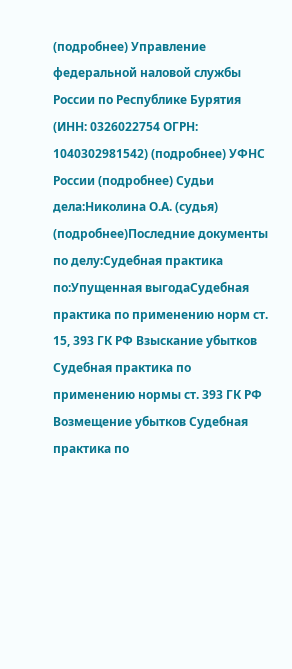(подробнее) Управление федеральной наловой службы России по Республике Бурятия (ИНН: 0326022754 ОГРН: 1040302981542) (подробнее) УФНС России (подробнее) Судьи дела:Николина О.А. (судья) (подробнее)Последние документы по делу:Судебная практика по:Упущенная выгодаСудебная практика по применению норм ст. 15, 393 ГК РФ Взыскание убытков Судебная практика по применению нормы ст. 393 ГК РФ
Возмещение убытков Судебная практика по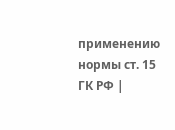применению нормы ст. 15 ГК РФ |